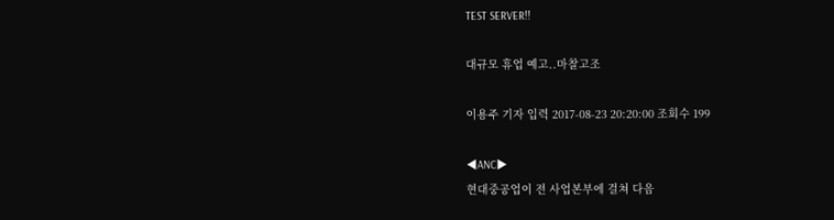TEST SERVER!!

대규모 휴업 예고..마찰고조

이용주 기자 입력 2017-08-23 20:20:00 조회수 199

◀ANC▶
현대중공업이 전 사업본부에 걸쳐 다음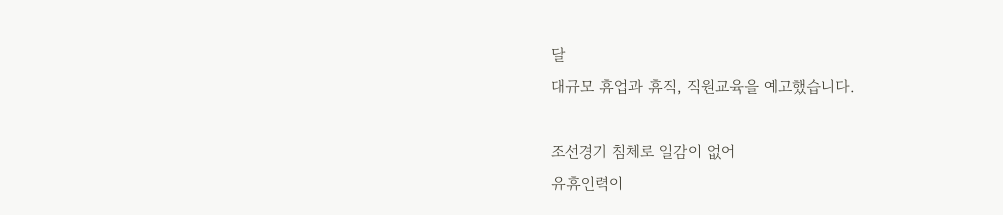달
대규모 휴업과 휴직, 직원교육을 예고했습니다.

조선경기 침체로 일감이 없어
유휴인력이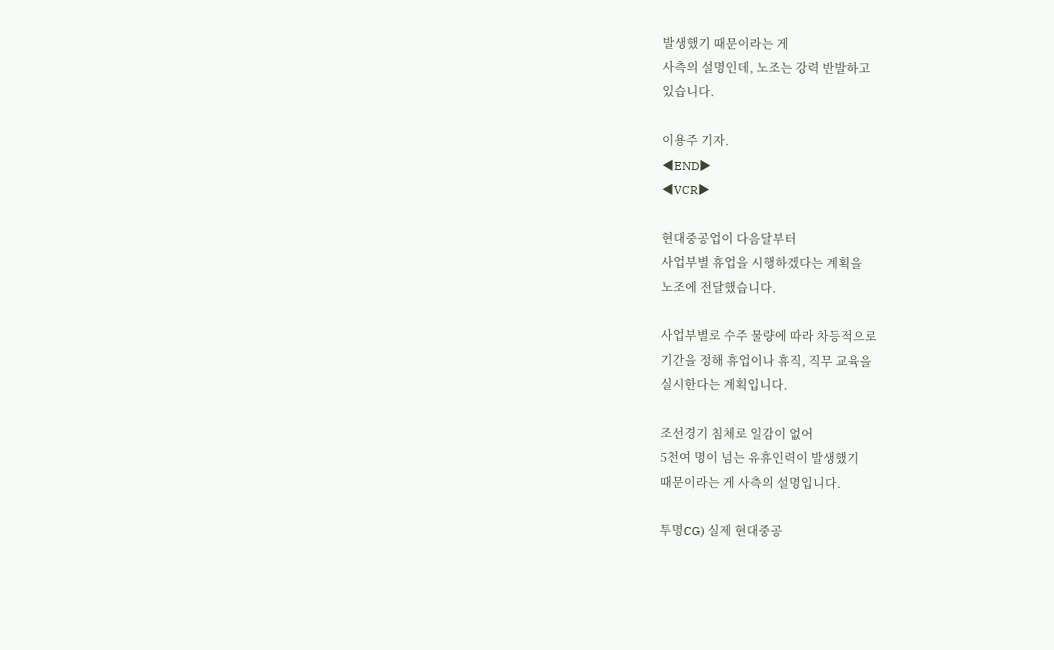발생했기 때문이라는 게
사측의 설명인데, 노조는 강력 반발하고
있습니다.

이용주 기자.
◀END▶
◀VCR▶

현대중공업이 다음달부터
사업부별 휴업을 시행하겠다는 계획을
노조에 전달했습니다.

사업부별로 수주 물량에 따라 차등적으로
기간을 정해 휴업이나 휴직, 직무 교육을
실시한다는 계획입니다.

조선경기 침체로 일감이 없어
5천여 명이 넘는 유휴인력이 발생했기
때문이라는 게 사측의 설명입니다.

투명CG) 실제 현대중공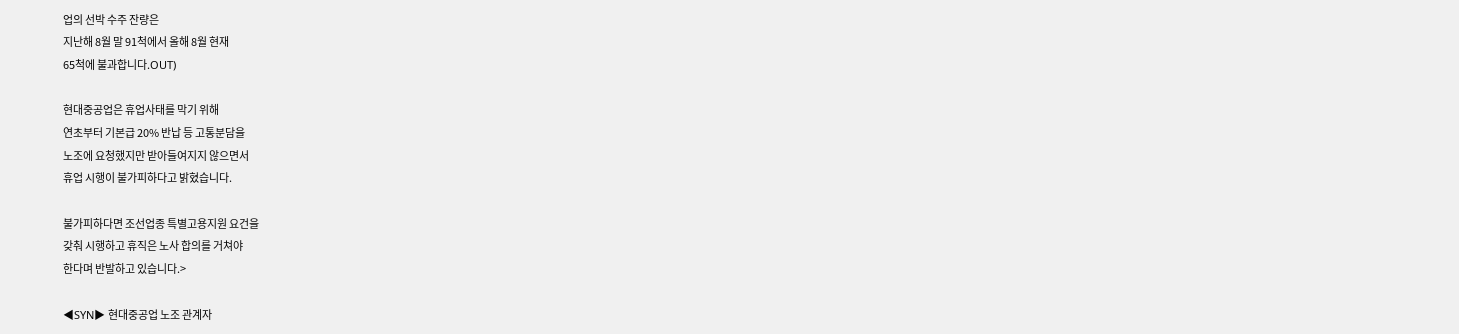업의 선박 수주 잔량은
지난해 8월 말 91척에서 올해 8월 현재
65척에 불과합니다.OUT)

현대중공업은 휴업사태를 막기 위해
연초부터 기본급 20% 반납 등 고통분담을
노조에 요청했지만 받아들여지지 않으면서
휴업 시행이 불가피하다고 밝혔습니다.

불가피하다면 조선업종 특별고용지원 요건을
갖춰 시행하고 휴직은 노사 합의를 거쳐야
한다며 반발하고 있습니다.>

◀SYN▶ 현대중공업 노조 관계자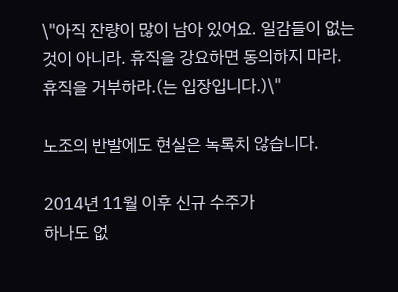\"아직 잔량이 많이 남아 있어요. 일감들이 없는 것이 아니라. 휴직을 강요하면 동의하지 마라. 휴직을 거부하라.(는 입장입니다.)\"

노조의 반발에도 현실은 녹록치 않습니다.

2014년 11월 이후 신규 수주가
하나도 없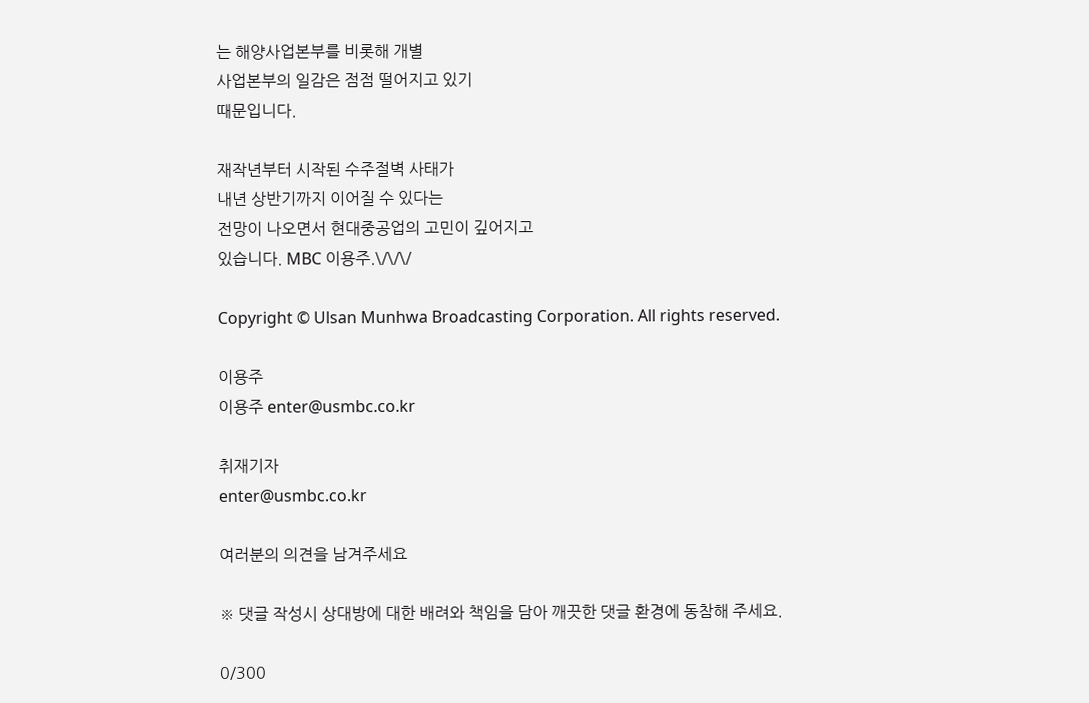는 해양사업본부를 비롯해 개별
사업본부의 일감은 점점 떨어지고 있기
때문입니다.

재작년부터 시작된 수주절벽 사태가
내년 상반기까지 이어질 수 있다는
전망이 나오면서 현대중공업의 고민이 깊어지고
있습니다. MBC 이용주.\/\/\/

Copyright © Ulsan Munhwa Broadcasting Corporation. All rights reserved.

이용주
이용주 enter@usmbc.co.kr

취재기자
enter@usmbc.co.kr

여러분의 의견을 남겨주세요

※ 댓글 작성시 상대방에 대한 배려와 책임을 담아 깨끗한 댓글 환경에 동참해 주세요.

0/300